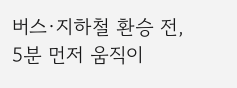버스·지하철 환승 전, 5분 먼저 움직이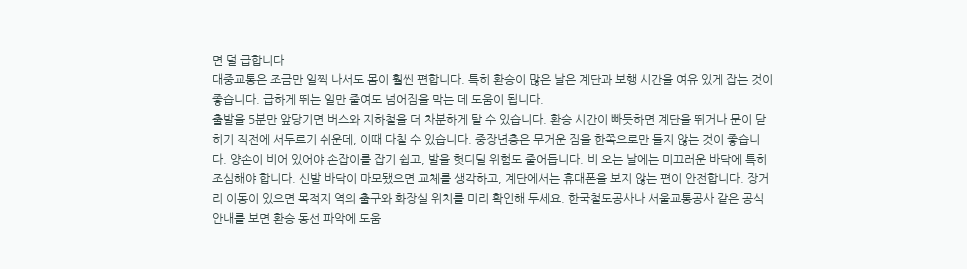면 덜 급합니다
대중교통은 조금만 일찍 나서도 몸이 훨씬 편합니다. 특히 환승이 많은 날은 계단과 보행 시간을 여유 있게 잡는 것이 좋습니다. 급하게 뛰는 일만 줄여도 넘어짐을 막는 데 도움이 됩니다.
출발을 5분만 앞당기면 버스와 지하철을 더 차분하게 탈 수 있습니다. 환승 시간이 빠듯하면 계단을 뛰거나 문이 닫히기 직전에 서두르기 쉬운데, 이때 다칠 수 있습니다. 중장년층은 무거운 짐을 한쪽으로만 들지 않는 것이 좋습니다. 양손이 비어 있어야 손잡이를 잡기 쉽고, 발을 헛디딜 위험도 줄어듭니다. 비 오는 날에는 미끄러운 바닥에 특히 조심해야 합니다. 신발 바닥이 마모됐으면 교체를 생각하고, 계단에서는 휴대폰을 보지 않는 편이 안전합니다. 장거리 이동이 있으면 목적지 역의 출구와 화장실 위치를 미리 확인해 두세요. 한국철도공사나 서울교통공사 같은 공식 안내를 보면 환승 동선 파악에 도움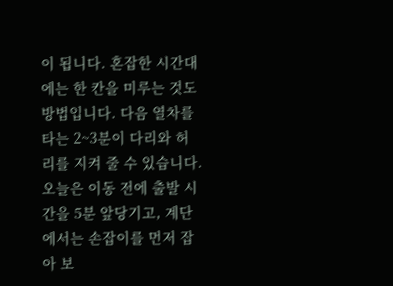이 됩니다. 혼잡한 시간대에는 한 칸을 미루는 것도 방법입니다. 다음 열차를 타는 2~3분이 다리와 허리를 지켜 줄 수 있습니다. 오늘은 이동 전에 출발 시간을 5분 앞당기고, 계단에서는 손잡이를 먼저 잡아 보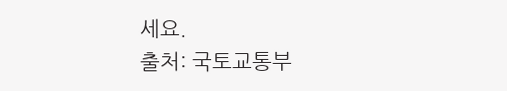세요.
출처: 국토교통부